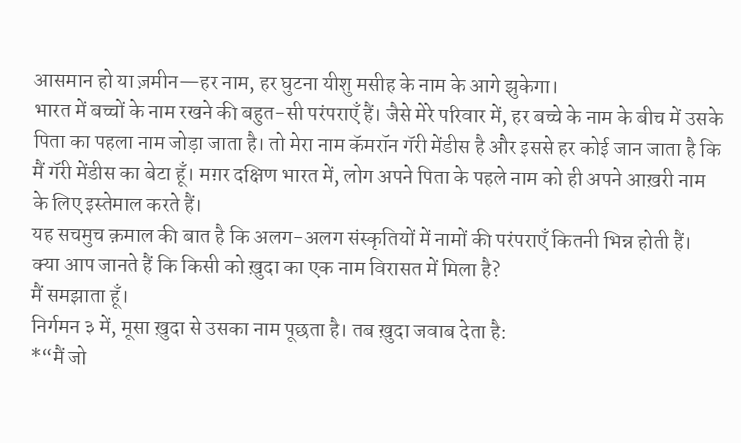आसमान हो या ज़मीन—हर नाम, हर घुटना यीशु मसीह के नाम के आगे झुकेगा।
भारत में बच्चों के नाम रखने की बहुत-सी परंपराएँ हैं। जैसे मेरे परिवार में, हर बच्चे के नाम के बीच में उसके पिता का पहला नाम जोड़ा जाता है। तो मेरा नाम कॅमरॉन गॅरी मेंडीस है और इससे हर कोई जान जाता है कि मैं गॅरी मेंडीस का बेटा हूँ। मग़र दक्षिण भारत में, लोग अपने पिता के पहले नाम को ही अपने आख़री नाम के लिए इस्तेमाल करते हैं।
यह सचमुच क़माल की बात है कि अलग-अलग संस्कृतियों में नामों की परंपराएँ कितनी भिन्न होती हैं।
क्या आप जानते हैं कि किसी को ख़ुदा का एक नाम विरासत में मिला है?
मैं समझाता हूँ।
निर्गमन ३ में, मूसा ख़ुदा से उसका नाम पूछता है। तब ख़ुदा जवाब देता है:
*“मैं जो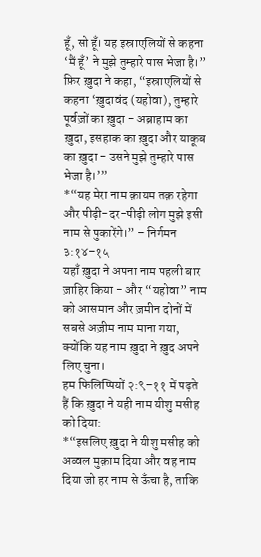हूँ, सो हूँ। यह इस्राएलियों से कहना ‘मैं हूँ’ ने मुझे तुम्हारे पास भेजा है।” फ़िर ख़ुदा ने कहा, “इस्राएलियों से कहना ‘ख़ुदावंद (यहोवा), तुम्हारे पूर्वज़ों का ख़ुदा - अब्राहाम का ख़ुदा, इसहाक का ख़ुदा और याकूब का ख़ुदा - उसने मुझे तुम्हारे पास भेजा है।’”
*“यह मेरा नाम क़ायम तक़ रहेगा और पीढ़ी-दर-पीढ़ी लोग मुझे इसी नाम से पुकारेंगे।” – निर्गमन ३:१४–१५
यहाँ ख़ुदा ने अपना नाम पहली बार ज़ाहिर किया - और “यहोवा” नाम को आसमान और ज़मीन दोनों में सबसे अज़ीम नाम माना गया, क्योंकि यह नाम ख़ुदा ने ख़ुद अपने लिए चुना।
हम फिलिप्पियों २:९–११ में पढ़ते हैं कि ख़ुदा ने यही नाम यीशु मसीह को दिया:
*“इसलिए ख़ुदा ने यीशु मसीह को अव्वल मुक़ाम दिया और वह नाम दिया जो हर नाम से ऊँचा है, ताकि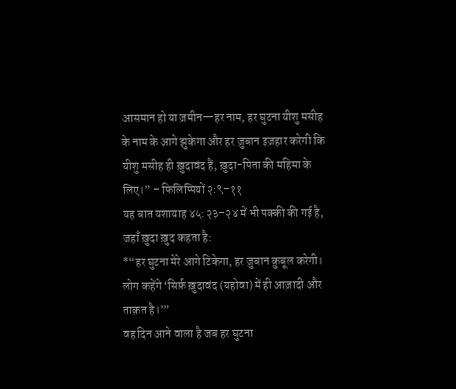आसमान हो या ज़मीन—हर नाम, हर घुटना यीशु मसीह के नाम के आगे झुकेगा और हर ज़ुबान इज़हार करेगी कि यीशु मसीह ही ख़ुदावंद हैं, ख़ुदा-पिता की महिमा के लिए।” – फिलिप्पियों २:९–११
यह बात यशायाह ४५:२३–२४ में भी पक्की की गई है, जहाँ ख़ुदा ख़ुद कहता है:
*“हर घुटना मेरे आगे टिकेगा, हर ज़ुबान क़ुबूल करेगी। लोग कहेंगे ‘सिर्फ़ ख़ुदावंद (यहोवा) में ही आज़ादी और ताक़त है।’”
वह दिन आने वाला है जब हर घुटना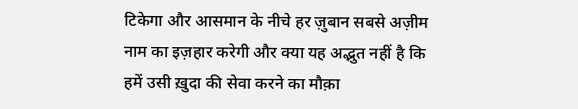टिकेगा और आसमान के नीचे हर ज़ुबान सबसे अज़ीम नाम का इज़हार करेगी और क्या यह अद्भुत नहीं है कि हमें उसी ख़ुदा की सेवा करने का मौक़ा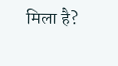मिला है?